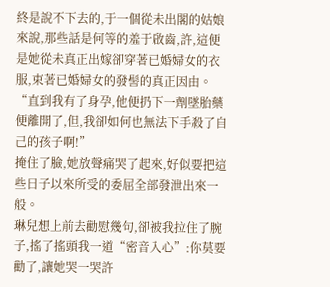終是說不下去的,于一個從未出閣的姑娘來說,那些話是何等的羞于啟齒,許,這便是她從未真正出嫁卻穿著已婚婦女的衣服,束著已婚婦女的發髻的真正因由。
“直到我有了身孕,他便扔下一劑墜胎藥便離開了,但,我卻如何也無法下手殺了自己的孩子啊!”
掩住了臉,她放聲痛哭了起來,好似要把這些日子以來所受的委屈全部發泄出來一般。
琳兒想上前去勸慰幾句,卻被我拉住了腕子,搖了搖頭我一道“密音入心”:你莫要勸了,讓她哭一哭許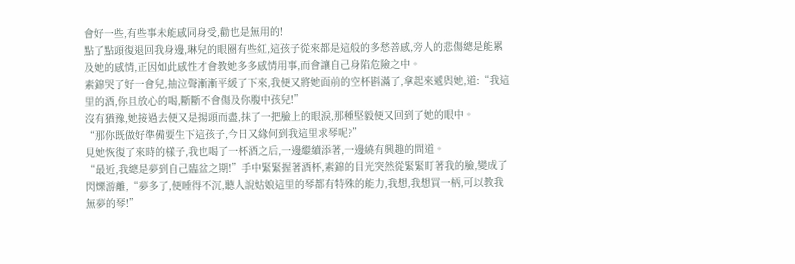會好一些,有些事未能感同身受,勸也是無用的!
點了點頭復退回我身邊,琳兒的眼圈有些紅,這孩子從來都是這般的多愁善感,旁人的悲傷總是能累及她的感情,正因如此感性才會教她多多感情用事,而會讓自己身陷危險之中。
素錦哭了好一會兒,抽泣聲漸漸平緩了下來,我便又將她面前的空杯斟滿了,拿起來遞與她,道:“我這里的酒,你且放心的喝,斷斷不會傷及你腹中孩兒!”
沒有猶豫,她接過去便又是揚頭而盡,抹了一把臉上的眼淚,那種堅毅便又回到了她的眼中。
“那你既做好準備要生下這孩子,今日又緣何到我這里求琴呢?”
見她恢復了來時的樣子,我也喝了一杯酒之后,一邊繼續添著,一邊繞有興趣的問道。
“最近,我總是夢到自己臨盆之期!”手中緊緊握著酒杯,素錦的目光突然從緊緊盯著我的臉,變成了閃爍游離,“夢多了,便睡得不沉,聽人說姑娘這里的琴都有特殊的能力,我想,我想買一柄,可以教我無夢的琴!”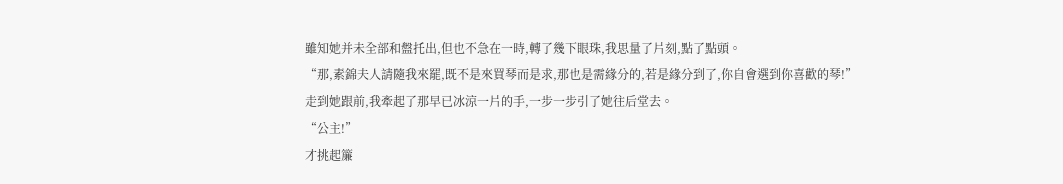雖知她并未全部和盤托出,但也不急在一時,轉了幾下眼珠,我思量了片刻,點了點頭。
“那,素錦夫人請隨我來罷,既不是來買琴而是求,那也是需緣分的,若是緣分到了,你自會選到你喜歡的琴!”
走到她跟前,我牽起了那早已冰涼一片的手,一步一步引了她往后堂去。
“公主!”
才挑起簾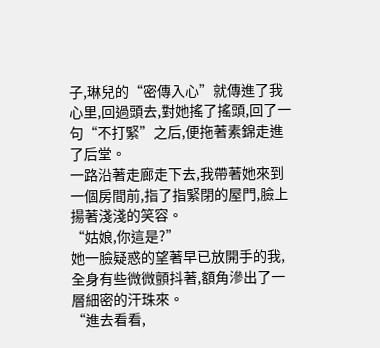子,琳兒的“密傳入心”就傳進了我心里,回過頭去,對她搖了搖頭,回了一句“不打緊”之后,便拖著素錦走進了后堂。
一路沿著走廊走下去,我帶著她來到一個房間前,指了指緊閉的屋門,臉上揚著淺淺的笑容。
“姑娘,你這是?”
她一臉疑惑的望著早已放開手的我,全身有些微微顫抖著,額角滲出了一層細密的汗珠來。
“進去看看,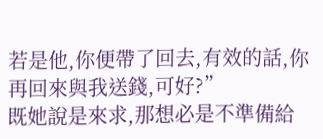若是他,你便帶了回去,有效的話,你再回來與我送錢,可好?”
既她說是來求,那想必是不準備給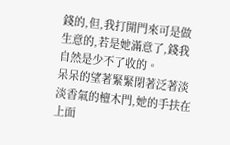錢的,但,我打開門來可是做生意的,若是她滿意了,錢我自然是少不了收的。
呆呆的望著緊緊閉著泛著淡淡香氣的檀木門,她的手扶在上面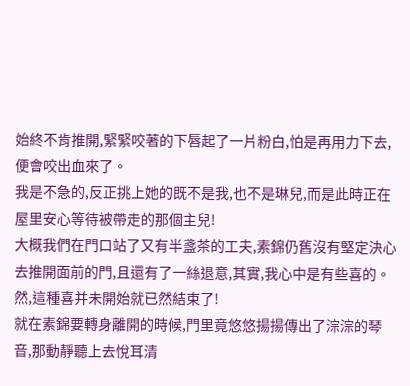始終不肯推開,緊緊咬著的下唇起了一片粉白,怕是再用力下去,便會咬出血來了。
我是不急的,反正挑上她的既不是我,也不是琳兒,而是此時正在屋里安心等待被帶走的那個主兒!
大概我們在門口站了又有半盞茶的工夫,素錦仍舊沒有堅定決心去推開面前的門,且還有了一絲退意,其實,我心中是有些喜的。
然,這種喜并未開始就已然結束了!
就在素錦要轉身離開的時候,門里竟悠悠揚揚傳出了淙淙的琴音,那動靜聽上去悅耳清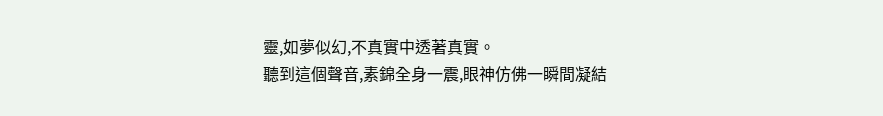靈,如夢似幻,不真實中透著真實。
聽到這個聲音,素錦全身一震,眼神仿佛一瞬間凝結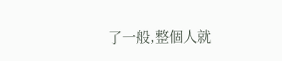了一般,整個人就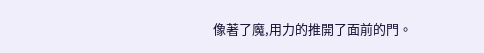像著了魔,用力的推開了面前的門。